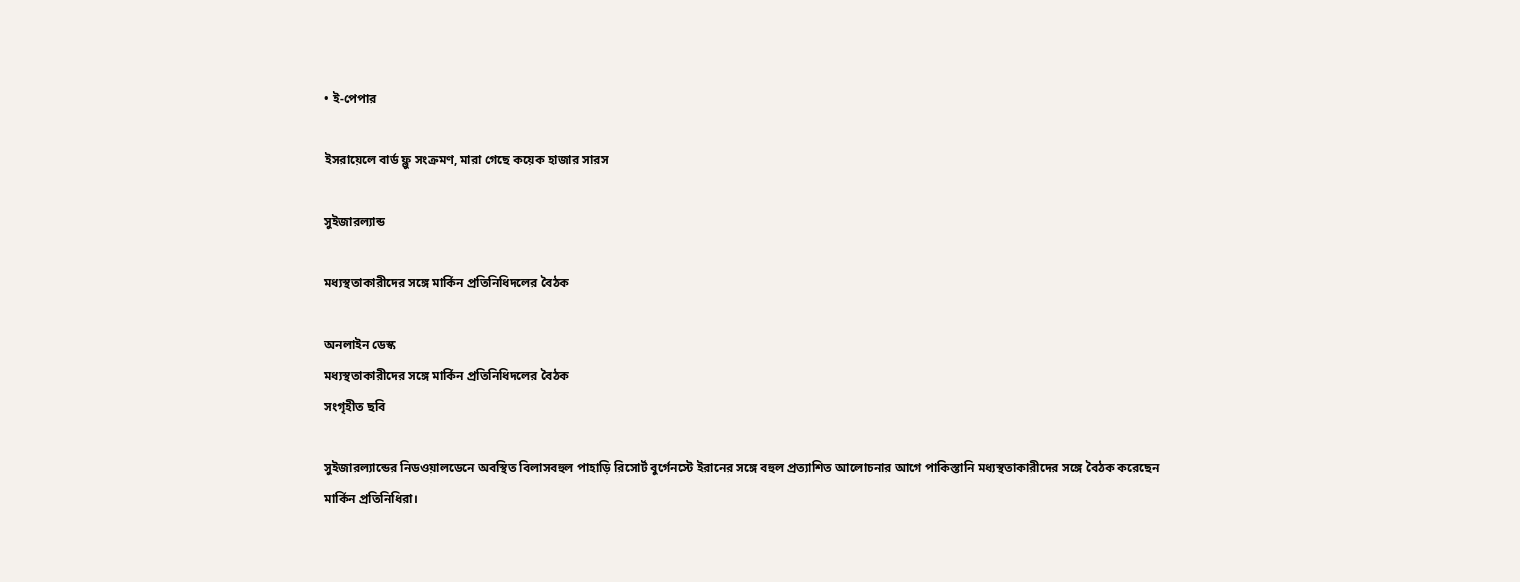• ই-পেপার

ইসরায়েলে বার্ড ফ্লু সংক্রমণ, মারা গেছে কয়েক হাজার সারস

সুইজারল্যান্ড

মধ্যস্থতাকারীদের সঙ্গে মার্কিন প্রতিনিধিদলের বৈঠক

অনলাইন ডেস্ক
মধ্যস্থতাকারীদের সঙ্গে মার্কিন প্রতিনিধিদলের বৈঠক
সংগৃহীত ছবি

সুইজারল্যান্ডের নিডওয়ালডেনে অবস্থিত বিলাসবহুল পাহাড়ি রিসোর্ট বুর্গেনস্টে ইরানের সঙ্গে বহুল প্রত্যাশিত আলোচনার আগে পাকিস্তানি মধ্যস্থতাকারীদের সঙ্গে বৈঠক করেছেন মার্কিন প্রতিনিধিরা।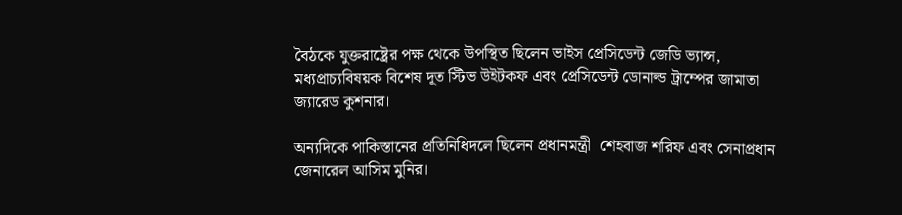বৈঠকে যুক্তরাষ্ট্রের পক্ষ থেকে উপস্থিত ছিলেন ভাইস প্রেসিডেন্ট জেডি ভ্যান্স, মধ্যপ্রাচ্যবিষয়ক বিশেষ দূত স্টিভ উইটকফ এবং প্রেসিডেন্ট ডোনাল্ড ট্রাম্পের জামাতা জ্যারেড কুশনার।

অন্যদিকে পাকিস্তানের প্রতিনিধিদলে ছিলেন প্রধানমন্ত্রী  শেহবাজ শরিফ এবং সেনাপ্রধান জেনারেল আসিম মুনির।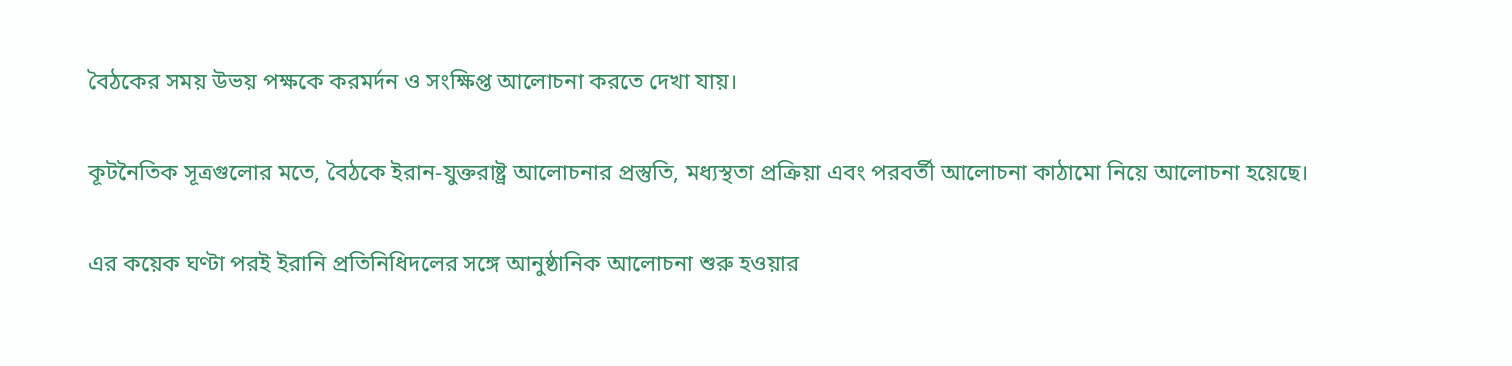বৈঠকের সময় উভয় পক্ষকে করমর্দন ও সংক্ষিপ্ত আলোচনা করতে দেখা যায়।

কূটনৈতিক সূত্রগুলোর মতে, বৈঠকে ইরান-যুক্তরাষ্ট্র আলোচনার প্রস্তুতি, মধ্যস্থতা প্রক্রিয়া এবং পরবর্তী আলোচনা কাঠামো নিয়ে আলোচনা হয়েছে।

এর কয়েক ঘণ্টা পরই ইরানি প্রতিনিধিদলের সঙ্গে আনুষ্ঠানিক আলোচনা শুরু হওয়ার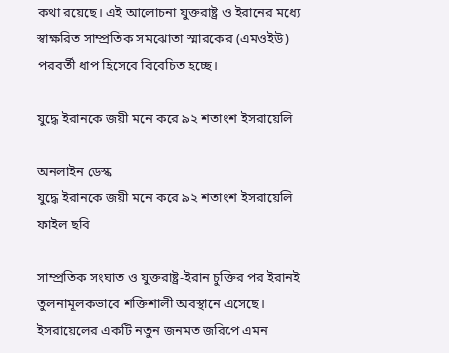কথা রয়েছে। এই আলোচনা যুক্তরাষ্ট্র ও ইরানের মধ্যে স্বাক্ষরিত সাম্প্রতিক সমঝোতা স্মারকের (এমওইউ) পরবর্তী ধাপ হিসেবে বিবেচিত হচ্ছে।

যুদ্ধে ইরানকে জয়ী মনে করে ৯২ শতাংশ ইসরায়েলি

অনলাইন ডেস্ক
যুদ্ধে ইরানকে জয়ী মনে করে ৯২ শতাংশ ইসরায়েলি
ফাইল ছবি

সাম্প্রতিক সংঘাত ও যুক্তরাষ্ট্র-ইরান চুক্তির পর ইরানই তুলনামূলকভাবে শক্তিশালী অবস্থানে এসেছে। ইসরায়েলের একটি নতুন জনমত জরিপে এমন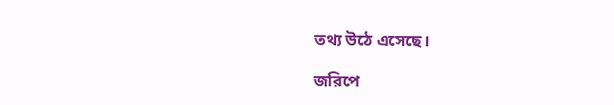তথ্য উঠে এসেছে।

জরিপে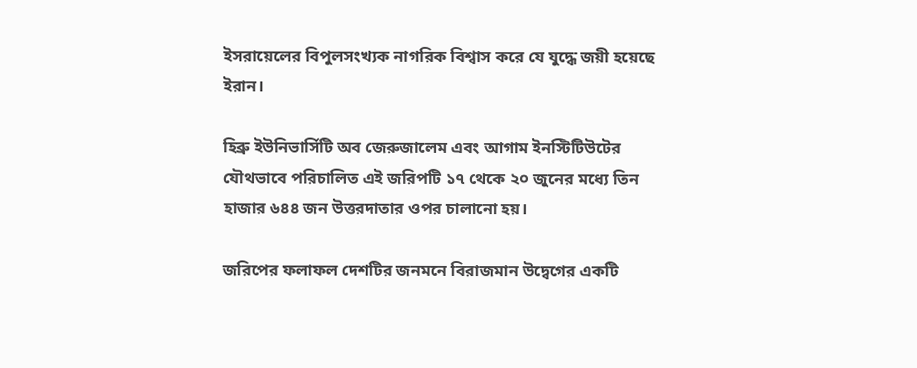ইসরায়েলের বিপুলসংখ্যক নাগরিক বিশ্বাস করে যে যুদ্ধে জয়ী হয়েছে ইরান।

হিব্রু ইউনিভার্সিটি অব জেরুজালেম এবং আগাম ইনস্টিটিউটের যৌথভাবে পরিচালিত এই জরিপটি ১৭ থেকে ২০ জুনের মধ্যে তিন হাজার ৬৪৪ জন উত্তরদাতার ওপর চালানো হয়।

জরিপের ফলাফল দেশটির জনমনে বিরাজমান উদ্বেগের একটি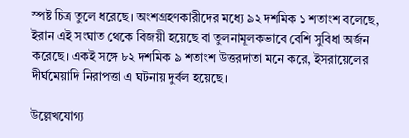স্পষ্ট চিত্র তুলে ধরেছে। অংশগ্রহণকারীদের মধ্যে ৯২ দশমিক ১ শতাংশ বলেছে, ইরান এই সংঘাত থেকে বিজয়ী হয়েছে বা তুলনামূলকভাবে বেশি সুবিধা অর্জন করেছে। একই সঙ্গে ৮২ দশমিক ৯ শতাংশ উত্তরদাতা মনে করে, ইসরায়েলের দীর্ঘমেয়াদি নিরাপত্তা এ ঘটনায় দুর্বল হয়েছে।

উল্লেখযোগ্য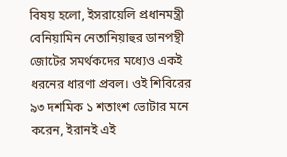বিষয় হলো, ইসরায়েলি প্রধানমন্ত্রী বেনিয়ামিন নেতানিয়াহুর ডানপন্থী জোটের সমর্থকদের মধ্যেও একই ধরনের ধারণা প্রবল। ওই শিবিরের ৯৩ দশমিক ১ শতাংশ ভোটার মনে করেন, ইরানই এই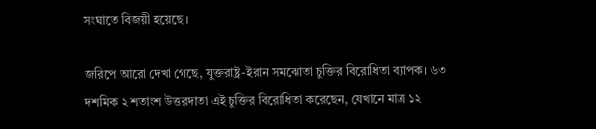সংঘাতে বিজয়ী হয়েছে।

জরিপে আরো দেখা গেছে, যুক্তরাষ্ট্র-ইরান সমঝোতা চুক্তির বিরোধিতা ব্যাপক। ৬৩ দশমিক ২ শতাংশ উত্তরদাতা এই চুক্তির বিরোধিতা করেছেন, যেখানে মাত্র ১২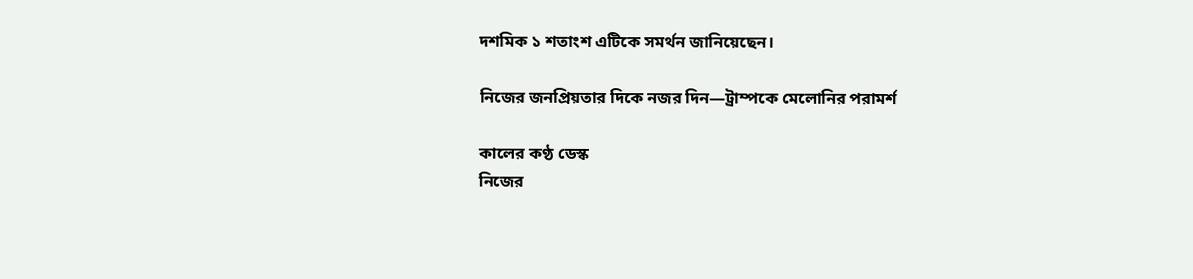দশমিক ১ শতাংশ এটিকে সমর্থন জানিয়েছেন।

নিজের জনপ্রিয়তার দিকে নজর দিন—ট্রাম্পকে মেলোনির পরামর্শ

কালের কণ্ঠ ডেস্ক
নিজের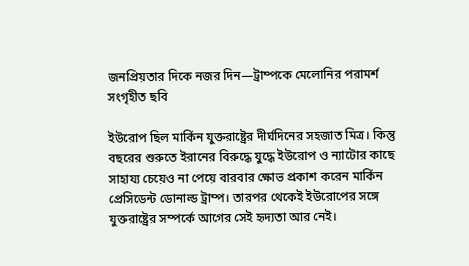জনপ্রিয়তার দিকে নজর দিন—ট্রাম্পকে মেলোনির পরামর্শ
সংগৃহীত ছবি

ইউরোপ ছিল মার্কিন যুক্তরাষ্ট্রের দীর্ঘদিনের সহজাত মিত্র। কিন্তু বছরের শুরুতে ইরানের বিরুদ্ধে যুদ্ধে ইউরোপ ও ন্যাটোর কাছে সাহায্য চেয়েও না পেয়ে বারবার ক্ষোভ প্রকাশ করেন মার্কিন প্রেসিডেন্ট ডোনাল্ড ট্রাম্প। তারপর থেকেই ইউরোপের সঙ্গে যুক্তরাষ্ট্রের সম্পর্কে আগের সেই হৃদ্যতা আর নেই।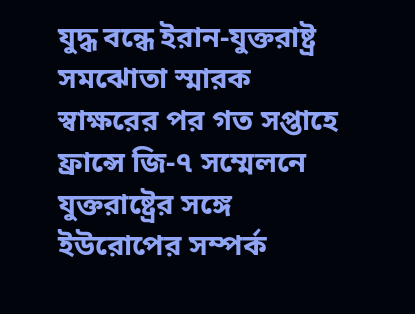যুদ্ধ বন্ধে ইরান-যুক্তরাষ্ট্র সমঝোতা স্মারক স্বাক্ষরের পর গত সপ্তাহে ফ্রান্সে জি-৭ সম্মেলনে যুক্তরাষ্ট্রের সঙ্গে ইউরোপের সম্পর্ক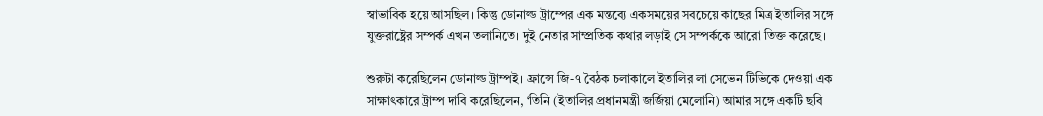স্বাভাবিক হয়ে আসছিল। কিন্তু ডোনাল্ড ট্রাম্পের এক মন্তব্যে একসময়ের সবচেয়ে কাছের মিত্র ইতালির সঙ্গে যুক্তরাষ্ট্রের সম্পর্ক এখন তলানিতে। দুই নেতার সাম্প্রতিক কথার লড়াই সে সম্পর্ককে আরো তিক্ত করেছে।

শুরুটা করেছিলেন ডোনাল্ড ট্রাম্পই। ফ্রান্সে জি-৭ বৈঠক চলাকালে ইতালির লা সেভেন টিভিকে দেওয়া এক সাক্ষাৎকারে ট্রাম্প দাবি করেছিলেন, ‘তিনি (ইতালির প্রধানমন্ত্রী জর্জিয়া মেলোনি) আমার সঙ্গে একটি ছবি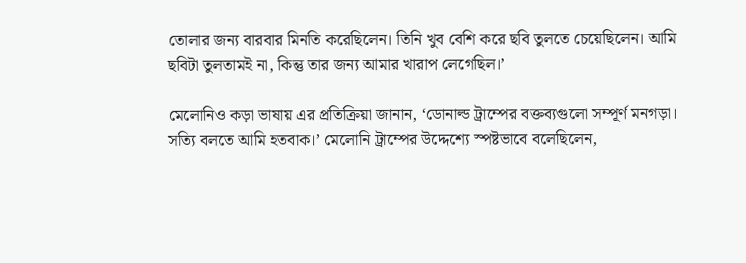তোলার জন্য বারবার মিনতি করেছিলেন। তিনি খুব বেশি করে ছবি তুলতে চেয়েছিলেন। আমি ছবিটা তুলতামই না, কিন্তু তার জন্য আমার খারাপ লেগেছিল।’

মেলোনিও কড়া ভাষায় এর প্রতিক্রিয়া জানান, ‘ডোনাল্ড ট্রাম্পের বক্তব্যগুলো সম্পূর্ণ মনগড়া। সত্যি বলতে আমি হতবাক।’ মেলোনি ট্রাম্পের উদ্দেশ্যে স্পষ্টভাবে বলেছিলেন,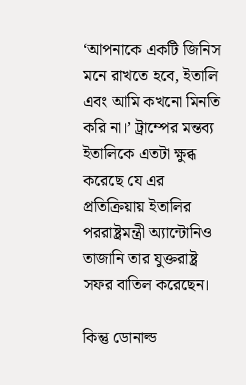‘আপনাকে একটি জিনিস মনে রাখতে হবে, ইতালি এবং আমি কখনো মিনতি করি না।’ ট্রাম্পের মন্তব্য ইতালিকে এতটা ক্ষুব্ধ করেছে যে এর প্রতিক্রিয়ায় ইতালির পররাষ্ট্রমন্ত্রী অ্যান্টোনিও তাজানি তার যুক্তরাষ্ট্র সফর বাতিল করেছেন।

কিন্তু ডোনাল্ড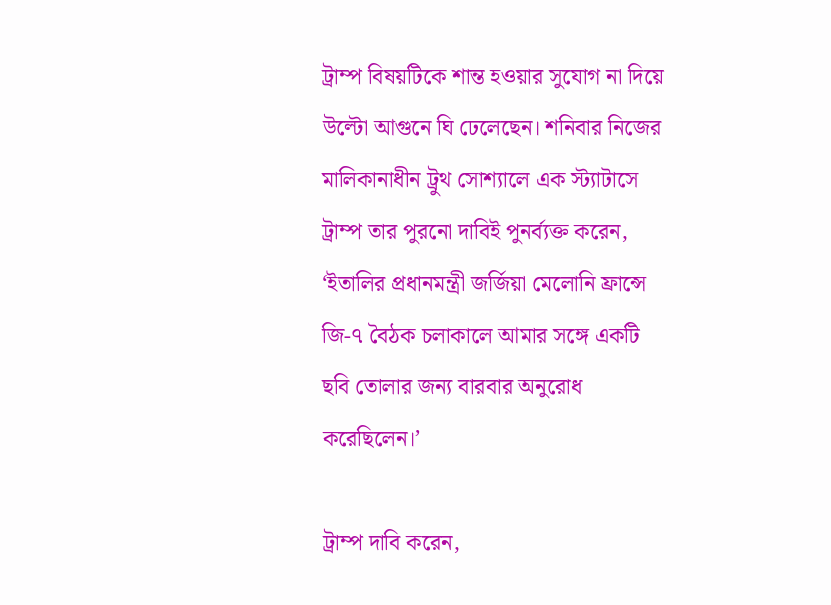ট্রাম্প বিষয়টিকে শান্ত হওয়ার সুযোগ না দিয়ে উল্টো আগুনে ঘি ঢেলেছেন। শনিবার নিজের মালিকানাধীন ট্রুথ সোশ্যালে এক স্ট্যাটাসে ট্রাম্প তার পুরনো দাবিই পুনর্ব্যক্ত করেন, ‘ইতালির প্রধানমন্ত্রী জর্জিয়া মেলোনি ফ্রান্সে জি-৭ বৈঠক চলাকালে আমার সঙ্গে একটি ছবি তোলার জন্য বারবার অনুরোধ করেছিলেন।’

ট্রাম্প দাবি করেন,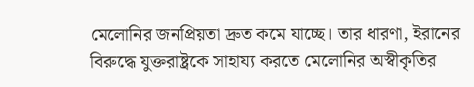মেলোনির জনপ্রিয়তা দ্রুত কমে যাচ্ছে। তার ধারণা, ইরানের বিরুদ্ধে যুক্তরাষ্ট্রকে সাহায্য করতে মেলোনির অস্বীকৃতির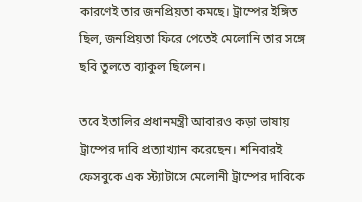কারণেই তার জনপ্রিয়তা কমছে। ট্রাম্পের ইঙ্গিত ছিল, জনপ্রিয়তা ফিরে পেতেই মেলোনি তার সঙ্গে ছবি তুলতে ব্যাকুল ছিলেন।

তবে ইতালির প্রধানমন্ত্রী আবারও কড়া ভাষায় ট্রাম্পের দাবি প্রত্যাখ্যান করেছেন। শনিবারই ফেসবুকে এক স্ট্যাটাসে মেলোনী ট্রাম্পের দাবিকে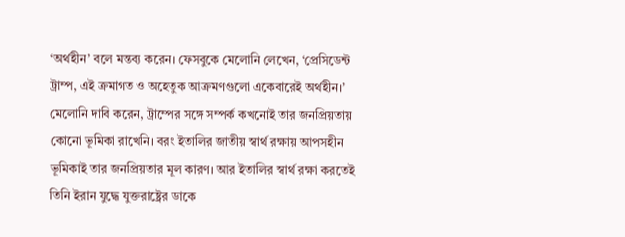‘অর্থহীন’ বলে মন্তব্য করেন। ফেসবুকে মেলোনি লেখেন, ‘প্রেসিডেন্ট ট্রাম্প, এই ক্রমাগত ও অহেতুক আক্রমণগুলো একেবারেই অর্থহীন।’ মেলোনি দাবি করেন, ট্রাম্পের সঙ্গে সম্পর্ক কখনোই তার জনপ্রিয়তায় কোনো ভূমিকা রাখেনি। বরং ইতালির জাতীয় স্বার্থ রক্ষায় আপসহীন ভূমিকাই তার জনপ্রিয়তার মূল কারণ। আর ইতালির স্বার্থ রক্ষা করতেই তিনি ইরান যুদ্ধে যুক্তরাষ্ট্রের ডাকে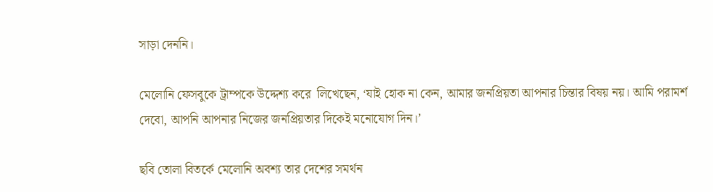সাড়া দেননি।

মেলোনি ফেসবুকে ট্রাম্পকে উদ্দেশ্য করে  লিখেছেন, ‘যাই হোক না কেন, আমার জনপ্রিয়তা আপনার চিন্তার বিষয় নয়। আমি পরামর্শ দেবো, আপনি আপনার নিজের জনপ্রিয়তার দিকেই মনোযোগ দিন।’

ছবি তোলা বিতর্কে মেলোনি অবশ্য তার দেশের সমর্থন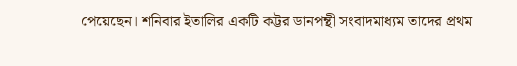পেয়েছেন। শনিবার ইতালির একটি কট্টর ডানপন্থী সংবাদমাধ্যম তাদের প্রথম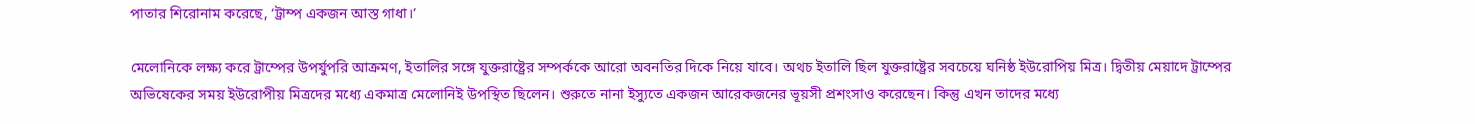পাতার শিরোনাম করেছে, ‘ট্রাম্প একজন আস্ত গাধা।’

মেলোনিকে লক্ষ্য করে ট্রাম্পের উপর্যুপরি আক্রমণ, ইতালির সঙ্গে যুক্তরাষ্ট্রের সম্পর্ককে আরো অবনতির দিকে নিয়ে যাবে। অথচ ইতালি ছিল যুক্তরাষ্ট্রের সবচেয়ে ঘনিষ্ঠ ইউরোপিয় মিত্র। দ্বিতীয় মেয়াদে ট্রাম্পের অভিষেকের সময় ইউরোপীয় মিত্রদের মধ্যে একমাত্র মেলোনিই উপস্থিত ছিলেন। শুরুতে নানা ইস্যুতে একজন আরেকজনের ভূয়সী প্রশংসাও করেছেন। কিন্তু এখন তাদের মধ্যে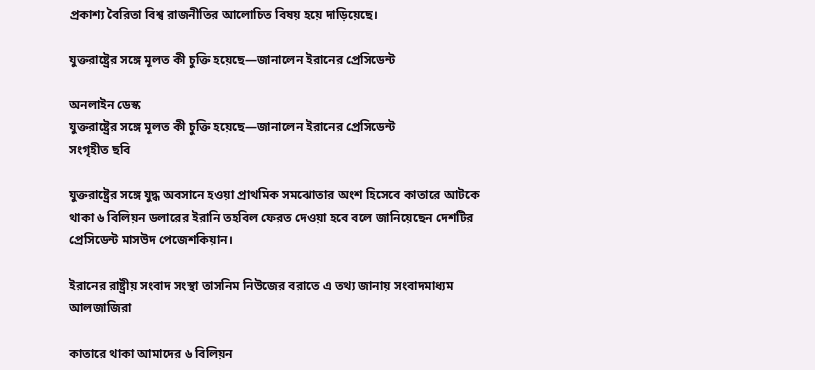প্রকাশ্য বৈরিতা বিশ্ব রাজনীতির আলোচিত বিষয় হয়ে দাড়িয়েছে।

যুক্তরাষ্ট্রের সঙ্গে মূলত কী চুক্তি হয়েছে—জানালেন ইরানের প্রেসিডেন্ট

অনলাইন ডেস্ক
যুক্তরাষ্ট্রের সঙ্গে মূলত কী চুক্তি হয়েছে—জানালেন ইরানের প্রেসিডেন্ট
সংগৃহীত ছবি

যুক্তরাষ্ট্রের সঙ্গে যুদ্ধ অবসানে হওয়া প্রাথমিক সমঝোতার অংশ হিসেবে কাতারে আটকে থাকা ৬ বিলিয়ন ডলারের ইরানি তহবিল ফেরত দেওয়া হবে বলে জানিয়েছেন দেশটির প্রেসিডেন্ট মাসউদ পেজেশকিয়ান।

ইরানের রাষ্ট্রীয় সংবাদ সংস্থা তাসনিম নিউজের বরাতে এ তথ্য জানায় সংবাদমাধ্যম আলজাজিরা

কাতারে থাকা আমাদের ৬ বিলিয়ন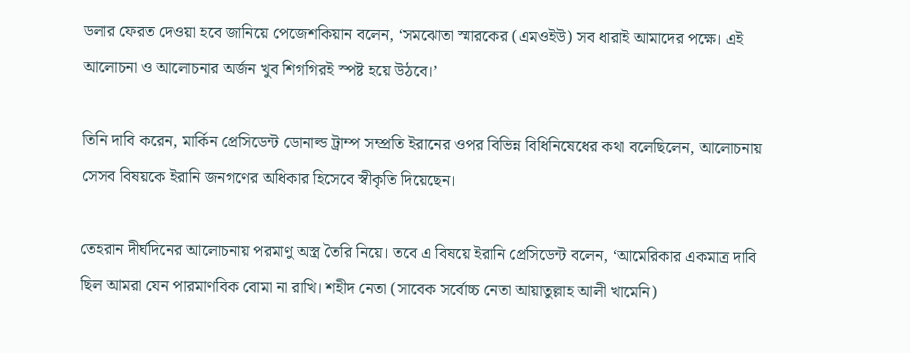ডলার ফেরত দেওয়া হবে জানিয়ে পেজেশকিয়ান বলেন, ‘সমঝোতা স্মারকের (এমওইউ) সব ধারাই আমাদের পক্ষে। এই আলোচনা ও আলোচনার অর্জন খুব শিগগিরই স্পষ্ট হয়ে উঠবে।’

তিনি দাবি করেন, মার্কিন প্রেসিডেন্ট ডোনাল্ড ট্রাম্প সম্প্রতি ইরানের ওপর বিভিন্ন বিধিনিষেধের কথা বলেছিলেন, আলোচনায় সেসব বিষয়কে ইরানি জনগণের অধিকার হিসেবে স্বীকৃতি দিয়েছেন।

তেহরান দীর্ঘদিনের আলোচনায় পরমাণু অস্ত্র তৈরি নিয়ে। তবে এ বিষয়ে ইরানি প্রেসিডেন্ট বলেন, ‘আমেরিকার একমাত্র দাবি ছিল আমরা যেন পারমাণবিক বোমা না রাখি। শহীদ নেতা (সাবেক সর্বোচ্চ নেতা আয়াতুল্লাহ আলী খামেনি)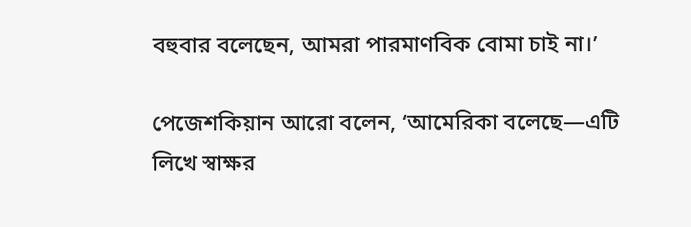বহুবার বলেছেন, আমরা পারমাণবিক বোমা চাই না।’

পেজেশকিয়ান আরো বলেন, ‘আমেরিকা বলেছে—এটি লিখে স্বাক্ষর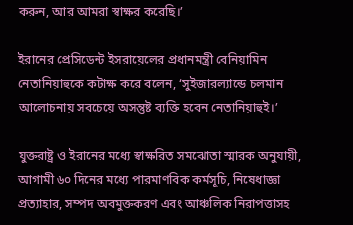করুন, আর আমরা স্বাক্ষর করেছি।’

ইরানের প্রেসিডেন্ট ইসরায়েলের প্রধানমন্ত্রী বেনিয়ামিন নেতানিয়াহুকে কটাক্ষ করে বলেন, ‘সুইজারল্যান্ডে চলমান আলোচনায় সবচেয়ে অসন্তুষ্ট ব্যক্তি হবেন নেতানিয়াহুই।’

যুক্তরাষ্ট্র ও ইরানের মধ্যে স্বাক্ষরিত সমঝোতা স্মারক অনুযায়ী, আগামী ৬০ দিনের মধ্যে পারমাণবিক কর্মসূচি, নিষেধাজ্ঞা প্রত্যাহার, সম্পদ অবমুক্তকরণ এবং আঞ্চলিক নিরাপত্তাসহ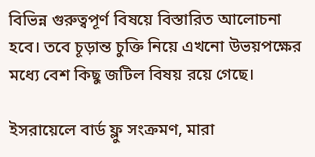বিভিন্ন গুরুত্বপূর্ণ বিষয়ে বিস্তারিত আলোচনা হবে। তবে চূড়ান্ত চুক্তি নিয়ে এখনো উভয়পক্ষের মধ্যে বেশ কিছু জটিল বিষয় রয়ে গেছে।

ইসরায়েলে বার্ড ফ্লু সংক্রমণ, মারা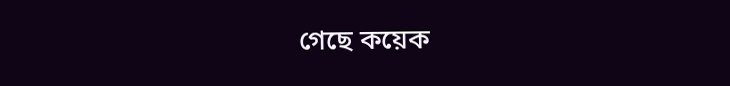গেছে কয়েক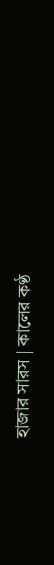হাজার সারস | কালের কণ্ঠ